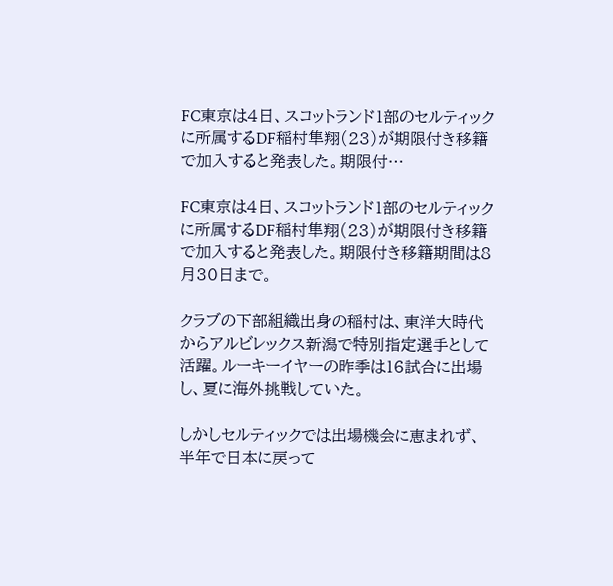FC東京は4日、スコットランド1部のセルティックに所属するDF稲村隼翔(23)が期限付き移籍で加入すると発表した。期限付…

FC東京は4日、スコットランド1部のセルティックに所属するDF稲村隼翔(23)が期限付き移籍で加入すると発表した。期限付き移籍期間は8月30日まで。

クラブの下部組織出身の稲村は、東洋大時代からアルビレックス新潟で特別指定選手として活躍。ルーキーイヤーの昨季は16試合に出場し、夏に海外挑戦していた。

しかしセルティックでは出場機会に恵まれず、半年で日本に戻って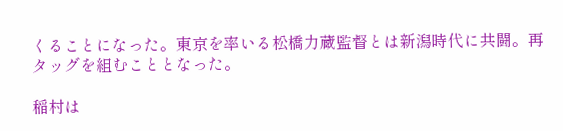くることになった。東京を率いる松橋力蔵監督とは新潟時代に共闘。再タッグを組むこととなった。

稲村は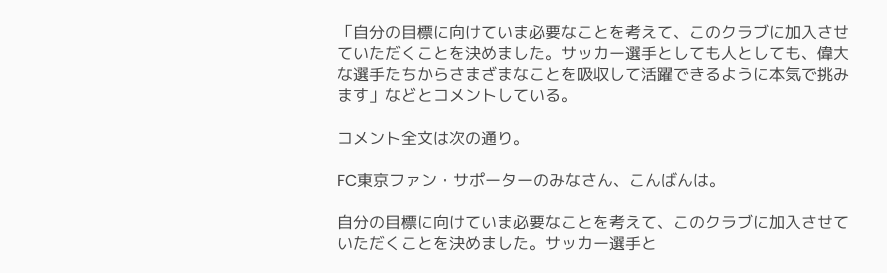「自分の目標に向けていま必要なことを考えて、このクラブに加入させていただくことを決めました。サッカー選手としても人としても、偉大な選手たちからさまざまなことを吸収して活躍できるように本気で挑みます」などとコメントしている。

コメント全文は次の通り。

FC東京ファン・サポーターのみなさん、こんばんは。

自分の目標に向けていま必要なことを考えて、このクラブに加入させていただくことを決めました。サッカー選手と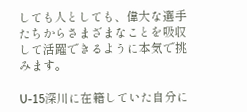しても人としても、偉大な選手たちからさまざまなことを吸収して活躍できるように本気で挑みます。

U-15深川に在籍していた自分に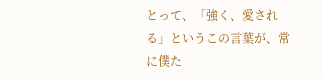とって、「強く、愛される」というこの言葉が、常に僕た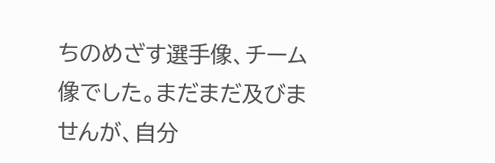ちのめざす選手像、チーム像でした。まだまだ及びませんが、自分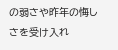の弱さや昨年の悔しさを受け入れ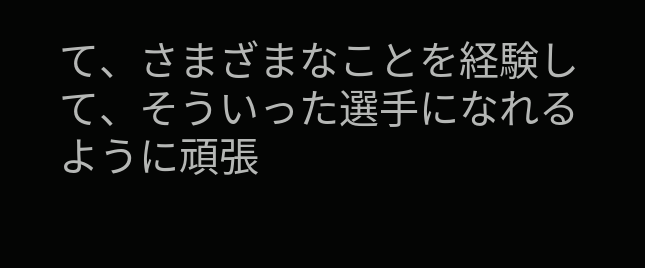て、さまざまなことを経験して、そういった選手になれるように頑張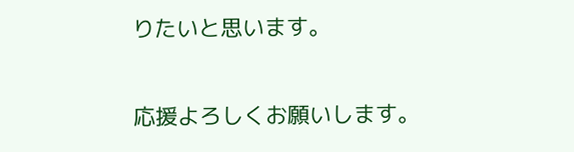りたいと思います。

応援よろしくお願いします。